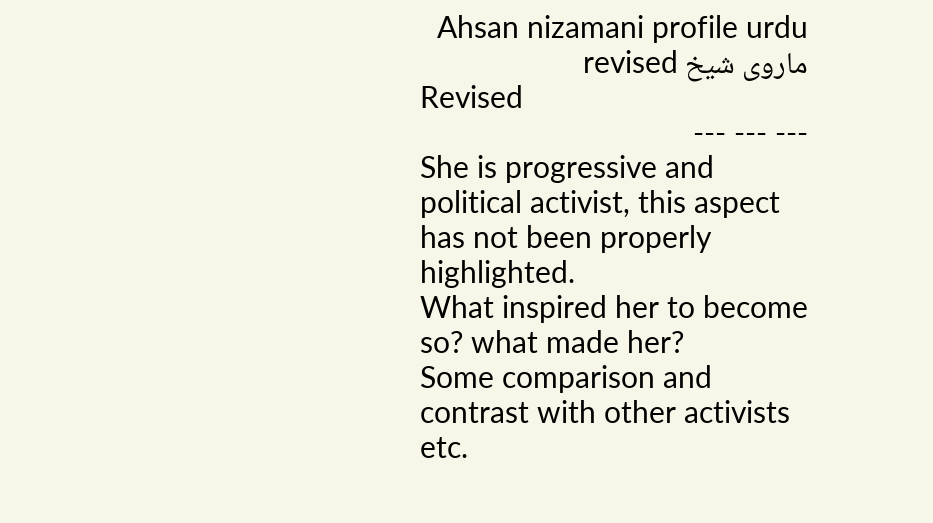Ahsan nizamani profile urdu ماروی شیخ revised
Revised
--- --- ---
She is progressive and political activist, this aspect has not been properly highlighted.
What inspired her to become so? what made her?
Some comparison and contrast with other activists etc.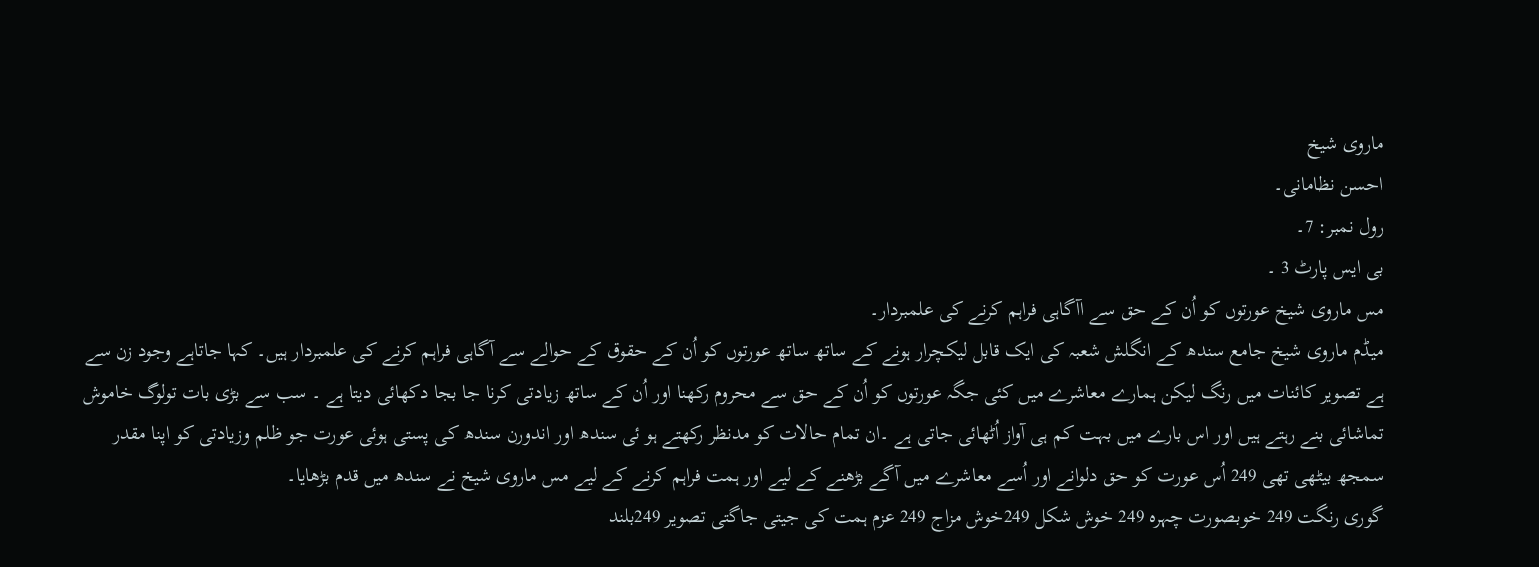ماروی شیخ
احسن نظامانی۔
رول نمبر: 7۔
بی ایس پارٹ 3 ۔
مس ماروی شیخ عورتوں کو اُن کے حق سے اآگاہی فراہم کرنے کی علمبردار۔
میڈم ماروی شیخ جامع سندھ کے انگلش شعبہ کی ایک قابل لیکچرار ہونے کے ساتھ ساتھ عورتوں کو اُن کے حقوق کے حوالے سے آگاہی فراہم کرنے کی علمبردار ہیں۔ کہا جاتاہے وجود زن سے ہے تصویر کائنات میں رنگ لیکن ہمارے معاشرے میں کئی جگہ عورتوں کو اُن کے حق سے محروم رکھنا اور اُن کے ساتھ زیادتی کرنا جا بجا دکھائی دیتا ہے ۔ سب سے بڑی بات تولوگ خاموش تماشائی بنے رہتے ہیں اور اس بارے میں بہت کم ہی آواز اُٹھائی جاتی ہے ۔ان تمام حالات کو مدنظر رکھتے ہو ئی سندھ اور اندورن سندھ کی پستی ہوئی عورت جو ظلم وزیادتی کو اپنا مقدر سمجھ بیٹھی تھی 249 اُس عورت کو حق دلوانے اور اُسے معاشرے میں آگے بڑھنے کے لیے اور ہمت فراہم کرنے کے لیے مس ماروی شیخ نے سندھ میں قدم بڑھایا۔
گوری رنگت 249 خوبصورت چہرہ 249 خوش شکل 249خوش مزاج 249 عزم ہمت کی جیتی جاگتی تصویر 249بلند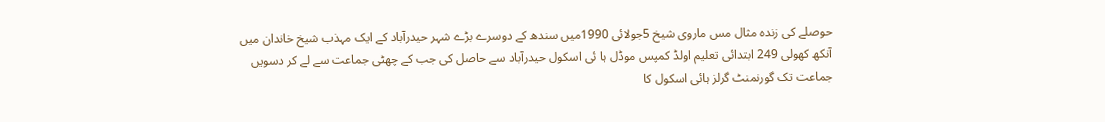حوصلے کی زندہ مثال مس ماروی شیخ 5جولائی 1990میں سندھ کے دوسرے بڑے شہر حیدرآباد کے ایک مہذب شیخ خاندان میں آنکھ کھولی 249 ابتدائی تعلیم اولڈ کمپس موڈل ہا ئی اسکول حیدرآباد سے حاصل کی جب کے چھٹی جماعت سے لے کر دسویں جماعت تک گورنمنٹ گرلز ہائی اسکول کا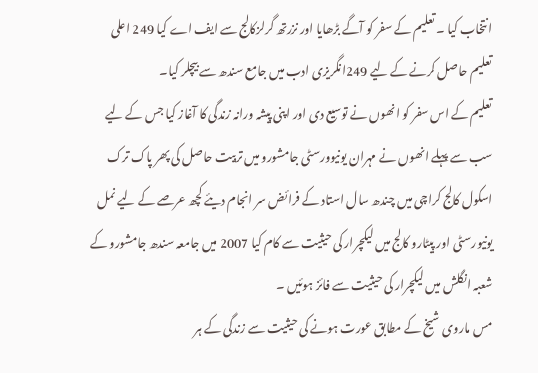انتخاب کیا ۔ تعلیم کے سفر کو آگے بڑھایا اور نزرتھ گرلزکالج سے ایف اے کیا 249 اعلی تعلیم حاصل کرنے کے لیے 249انگریزی ادب میں جامع سندھ سے بیچلر کیا۔
تعلیم کے اس سفر کو انھوں نے توسیع دی اور اپنی پیشہ ورانہ زندگی کا آغاز کیا جس کے لیے سب سے پہلے انھوں نے مہران یونیوورسٹی جامشورو میں تربیت حاصل کی پھر پاک ترک اسکول کالج کراچی میں چندھ سال استاد کے فرائض سر انجام دیئے کچھ عرصے کے لیے نمل یونیورسٹی اور پیٹارو کالج میں لیکچرار کی حیثیت سے کام کیا 2007 میں جامعہ سندھ جامشورو کے شعبہ انگلش میں لیکچرار کی حیثیت سے فائز ہوئیں ۔
مس ماروی شیخ کے مطابق عورت ہونے کی حیثیت سے زندگی کے ہر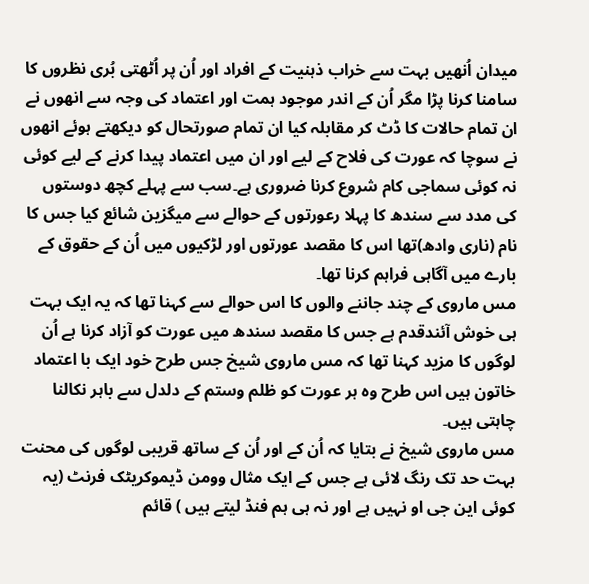میدان اُنھیں بہت سے خراب ذہنیت کے افراد اور اُن پر اُٹھتی بُری نظروں کا سامنا کرنا پڑا مگر اُن کے اندر موجود ہمت اور اعتماد کی وجہ سے انھوں نے ان تمام حالات کا ڈٹ کر مقابلہ کیا ان تمام صورتحال کو دیکھتے ہوئے انھوں نے سوچا کہ عورت کی فلاح کے لیے اور ان میں اعتماد پیدا کرنے کے لیے کوئی نہ کوئی سماجی کام شروع کرنا ضروری ہے۔سب سے پہلے کچھ دوستوں کی مدد سے سندھ کا پہلا رعورتوں کے حوالے سے میگزین شائع کیا جس کا نام (ناری وادھ)تھا اس کا مقصد عورتوں اور لڑکیوں میں اُن کے حقوق کے بارے میں آگاہی فراہم کرنا تھا۔
مس ماروی کے چند جاننے والوں کا اس حوالے سے کہنا تھا کہ یہ ایک بہت ہی خوش آئندقدم ہے جس کا مقصد سندھ میں عورت کو آزاد کرنا ہے اُن لوگوں کا مزید کہنا تھا کہ مس ماروی شیخ جس طرح خود ایک با اعتماد خاتون ہیں اس طرح وہ ہر عورت کو ظلم وستم کے دلدل سے باہر نکالنا چاہتی ہیں۔
مس ماروی شیخ نے بتایا کہ اُن کے اور اُن کے ساتھ قریبی لوگوں کی محنت بہت حد تک رنگ لائی ہے جس کے ایک مثال وومن ڈیموکریٹک فرنٹ (یہ کوئی این جی او نہیں ہے اور نہ ہی ہم فنڈ لیتے ہیں ) قائم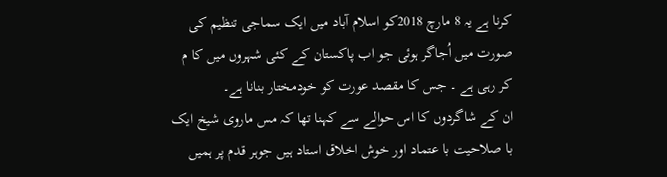کرنا ہے یہ 8 مارچ 2018کو اسلام آباد میں ایک سماجی تنظیم کی صورت میں اُجاگر ہوئی جو اب پاکستان کے کئی شہروں میں کا م کر رہی ہے ۔ جس کا مقصد عورت کو خودمختار بنانا ہے۔
ان کے شاگردوں کا اس حوالے سے کہنا تھا کہ مس ماروی شیخ ایک با صلاحیت با عتماد اور خوش اخلاق استاد ہیں جوہر قدم پر ہمیں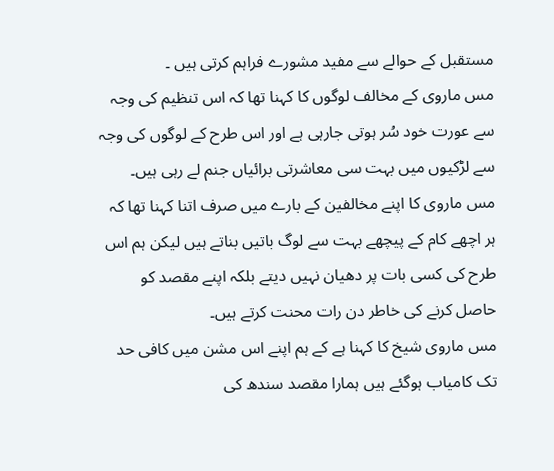مستقبل کے حوالے سے مفید مشورے فراہم کرتی ہیں ۔
مس ماروی کے مخالف لوگوں کا کہنا تھا کہ اس تنظیم کی وجہ سے عورت خود سُر ہوتی جارہی ہے اور اس طرح کے لوگوں کی وجہ سے لڑکیوں میں بہت سی معاشرتی برائیاں جنم لے رہی ہیں۔
مس ماروی کا اپنے مخالفین کے بارے میں صرف اتنا کہنا تھا کہ ہر اچھے کام کے پیچھے بہت سے لوگ باتیں بناتے ہیں لیکن ہم اس طرح کی کسی بات پر دھیان نہیں دیتے بلکہ اپنے مقصد کو حاصل کرنے کی خاطر دن رات محنت کرتے ہیں۔
مس ماروی شیخ کا کہنا ہے کے ہم اپنے اس مشن میں کافی حد تک کامیاب ہوگئے ہیں ہمارا مقصد سندھ کی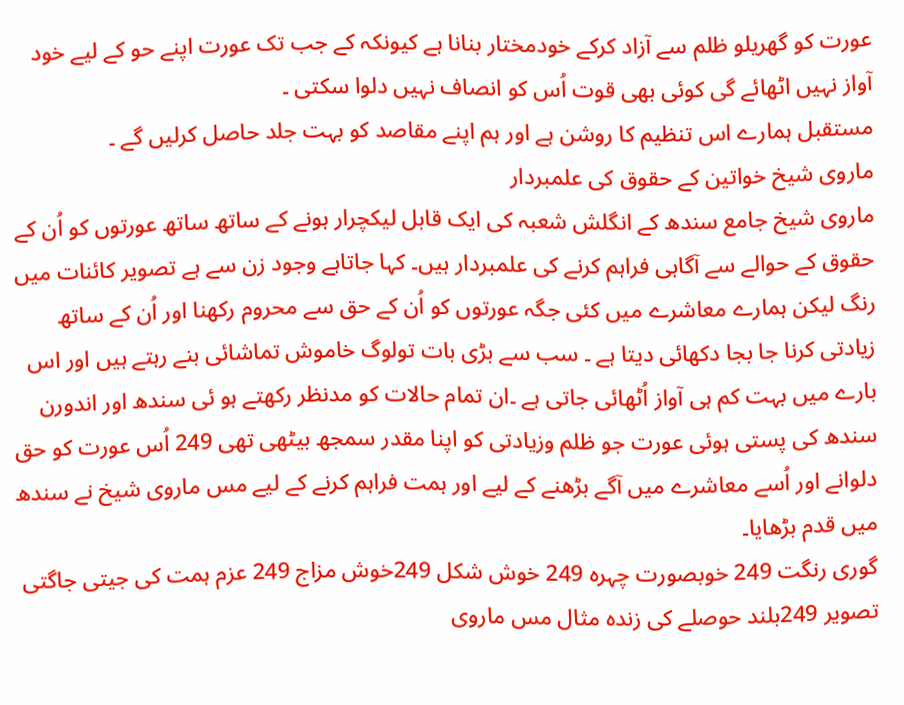عورت کو گھریلو ظلم سے آزاد کرکے خودمختار بنانا ہے کیونکہ کے جب تک عورت اپنے حو کے لیے خود آواز نہیں اٹھائے گی کوئی بھی قوت اُس کو انصاف نہیں دلوا سکتی ۔
مستقبل ہمارے اس تنظیم کا روشن ہے اور ہم اپنے مقاصد کو بہت جلد حاصل کرلیں گے ۔
ماروی شیخ خواتین کے حقوق کی علمبردار
ماروی شیخ جامع سندھ کے انگلش شعبہ کی ایک قابل لیکچرار ہونے کے ساتھ ساتھ عورتوں کو اُن کے حقوق کے حوالے سے آگاہی فراہم کرنے کی علمبردار ہیں۔ کہا جاتاہے وجود زن سے ہے تصویر کائنات میں رنگ لیکن ہمارے معاشرے میں کئی جگہ عورتوں کو اُن کے حق سے محروم رکھنا اور اُن کے ساتھ زیادتی کرنا جا بجا دکھائی دیتا ہے ۔ سب سے بڑی بات تولوگ خاموش تماشائی بنے رہتے ہیں اور اس بارے میں بہت کم ہی آواز اُٹھائی جاتی ہے ۔ان تمام حالات کو مدنظر رکھتے ہو ئی سندھ اور اندورن سندھ کی پستی ہوئی عورت جو ظلم وزیادتی کو اپنا مقدر سمجھ بیٹھی تھی 249 اُس عورت کو حق دلوانے اور اُسے معاشرے میں آگے بڑھنے کے لیے اور ہمت فراہم کرنے کے لیے مس ماروی شیخ نے سندھ میں قدم بڑھایا۔
گوری رنگت 249 خوبصورت چہرہ 249 خوش شکل 249خوش مزاج 249 عزم ہمت کی جیتی جاگتی تصویر 249بلند حوصلے کی زندہ مثال مس ماروی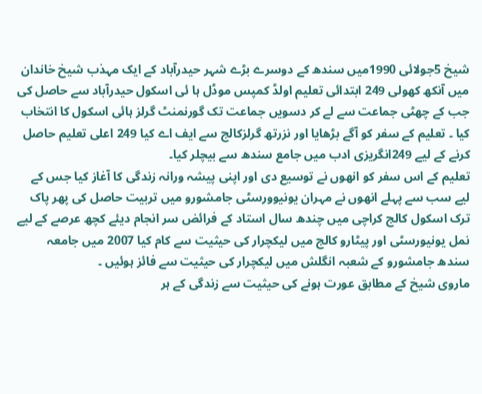شیخ 5جولائی 1990میں سندھ کے دوسرے بڑے شہر حیدرآباد کے ایک مہذب شیخ خاندان میں آنکھ کھولی 249 ابتدائی تعلیم اولڈ کمپس موڈل ہا ئی اسکول حیدرآباد سے حاصل کی جب کے چھٹی جماعت سے لے کر دسویں جماعت تک گورنمنٹ گرلز ہائی اسکول کا انتخاب کیا ۔ تعلیم کے سفر کو آگے بڑھایا اور نزرتھ گرلزکالج سے ایف اے کیا 249 اعلی تعلیم حاصل کرنے کے لیے 249انگریزی ادب میں جامع سندھ سے بیچلر کیا۔
تعلیم کے اس سفر کو انھوں نے توسیع دی اور اپنی پیشہ ورانہ زندگی کا آغاز کیا جس کے لیے سب سے پہلے انھوں نے مہران یونیوورسٹی جامشورو میں تربیت حاصل کی پھر پاک ترک اسکول کالج کراچی میں چندھ سال استاد کے فرائض سر انجام دیئے کچھ عرصے کے لیے نمل یونیورسٹی اور پیٹارو کالج میں لیکچرار کی حیثیت سے کام کیا 2007 میں جامعہ سندھ جامشورو کے شعبہ انگلش میں لیکچرار کی حیثیت سے فائز ہوئیں ۔
ماروی شیخ کے مطابق عورت ہونے کی حیثیت سے زندگی کے ہر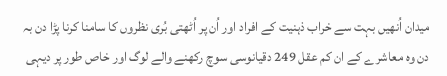میدان اُنھیں بہت سے خراب ذہنیت کے افراد اور اُن پر اُٹھتی بُری نظروں کا سامنا کرنا پڑا دن بہ دن وہ معاشرے کے ان کم عقل 249 دقیانوسی سوچ رکھنے والے لوگ اور خاص طور پر دیہی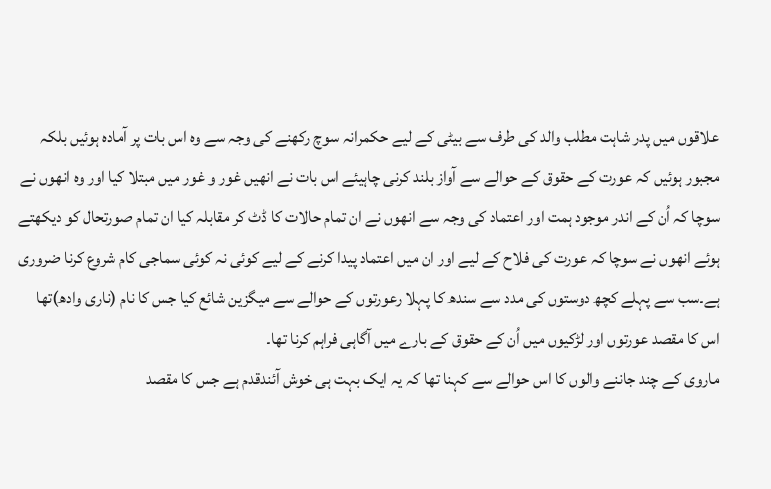علاقوں میں پدر شاہت مطلب والد کی طرف سے بیٹی کے لیے حکمرانہ سوچ رکھنے کی وجہ سے وہ اس بات پر آمادہ ہوئیں بلکہ مجبور ہوئیں کہ عورت کے حقوق کے حوالے سے آواز بلند کرنی چاہیئے اس بات نے انھیں غور و غور میں مبتلا کیا اور وہ انھوں نے سوچا کہ اُن کے اندر موجود ہمت اور اعتماد کی وجہ سے انھوں نے ان تمام حالات کا ڈٹ کر مقابلہ کیا ان تمام صورتحال کو دیکھتے ہوئے انھوں نے سوچا کہ عورت کی فلاح کے لیے اور ان میں اعتماد پیدا کرنے کے لیے کوئی نہ کوئی سماجی کام شروع کرنا ضروری ہے۔سب سے پہلے کچھ دوستوں کی مدد سے سندھ کا پہلا رعورتوں کے حوالے سے میگزین شائع کیا جس کا نام (ناری وادھ)تھا اس کا مقصد عورتوں اور لڑکیوں میں اُن کے حقوق کے بارے میں آگاہی فراہم کرنا تھا۔
ماروی کے چند جاننے والوں کا اس حوالے سے کہنا تھا کہ یہ ایک بہت ہی خوش آئندقدم ہے جس کا مقصد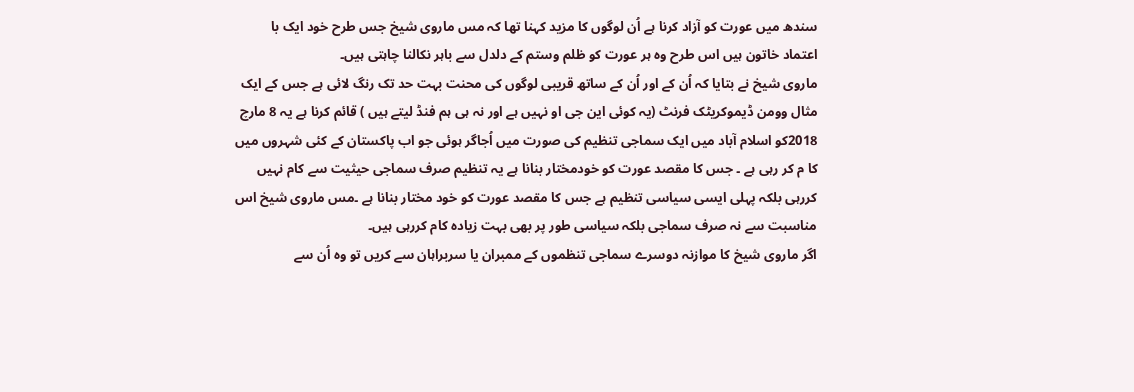سندھ میں عورت کو آزاد کرنا ہے اُن لوگوں کا مزید کہنا تھا کہ مس ماروی شیخ جس طرح خود ایک با اعتماد خاتون ہیں اس طرح وہ ہر عورت کو ظلم وستم کے دلدل سے باہر نکالنا چاہتی ہیں۔
ماروی شیخ نے بتایا کہ اُن کے اور اُن کے ساتھ قریبی لوگوں کی محنت بہت حد تک رنگ لائی ہے جس کے ایک مثال وومن ڈیموکریٹک فرنٹ (یہ کوئی این جی او نہیں ہے اور نہ ہی ہم فنڈ لیتے ہیں ) قائم کرنا ہے یہ 8 مارچ 2018کو اسلام آباد میں ایک سماجی تنظیم کی صورت میں اُجاگر ہوئی جو اب پاکستان کے کئی شہروں میں کا م کر رہی ہے ۔ جس کا مقصد عورت کو خودمختار بنانا ہے یہ تنظیم صرف سماجی حیثیت سے کام نہیں کررہی بلکہ پہلی ایسی سیاسی تنظیم ہے جس کا مقصد عورت کو خود مختار بنانا ہے ۔مس ماروی شیخ اس مناسبت سے نہ صرف سماجی بلکہ سیاسی طور پر بھی بہت زیادہ کام کررہی ہیں۔
اگر ماروی شیخ کا موازنہ دوسرے سماجی تنظموں کے ممبران یا سربراہان سے کریں تو وہ اُن سے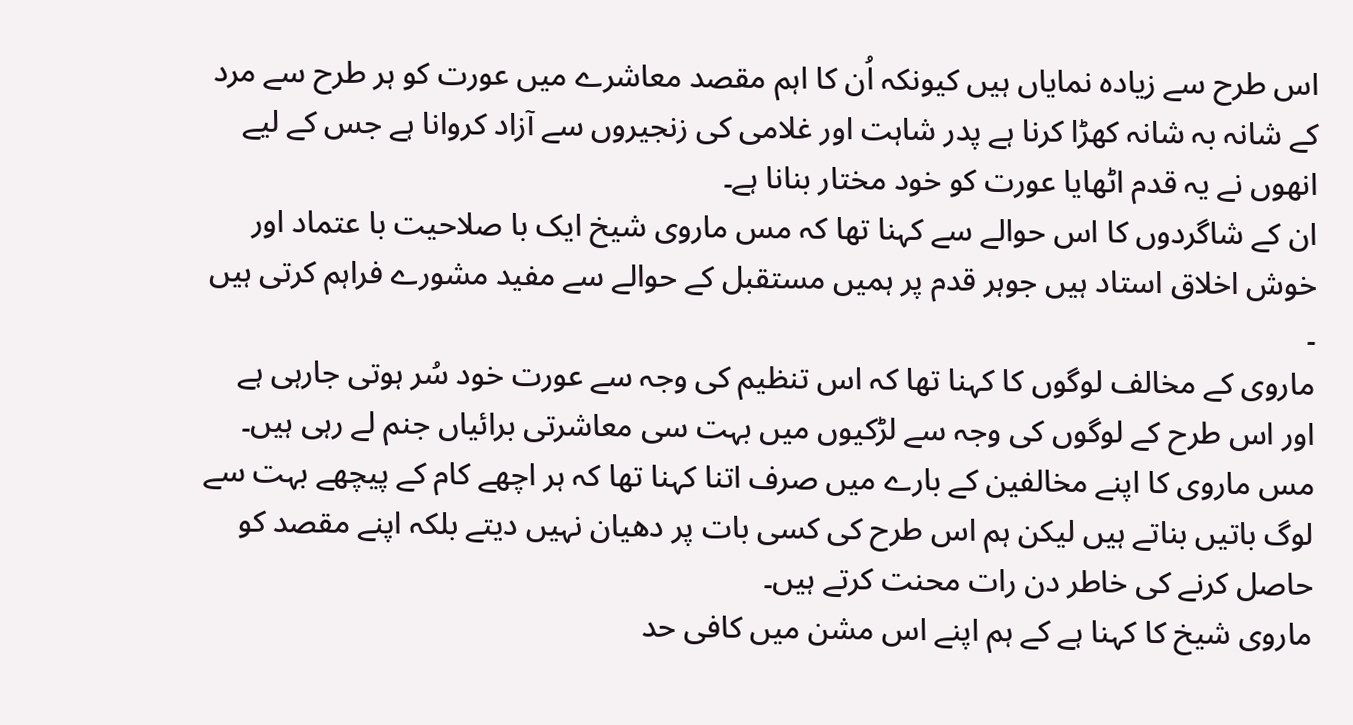اس طرح سے زیادہ نمایاں ہیں کیونکہ اُن کا اہم مقصد معاشرے میں عورت کو ہر طرح سے مرد کے شانہ بہ شانہ کھڑا کرنا ہے پدر شاہت اور غلامی کی زنجیروں سے آزاد کروانا ہے جس کے لیے انھوں نے یہ قدم اٹھایا عورت کو خود مختار بنانا ہے۔
ان کے شاگردوں کا اس حوالے سے کہنا تھا کہ مس ماروی شیخ ایک با صلاحیت با عتماد اور خوش اخلاق استاد ہیں جوہر قدم پر ہمیں مستقبل کے حوالے سے مفید مشورے فراہم کرتی ہیں ۔
ماروی کے مخالف لوگوں کا کہنا تھا کہ اس تنظیم کی وجہ سے عورت خود سُر ہوتی جارہی ہے اور اس طرح کے لوگوں کی وجہ سے لڑکیوں میں بہت سی معاشرتی برائیاں جنم لے رہی ہیں۔
مس ماروی کا اپنے مخالفین کے بارے میں صرف اتنا کہنا تھا کہ ہر اچھے کام کے پیچھے بہت سے لوگ باتیں بناتے ہیں لیکن ہم اس طرح کی کسی بات پر دھیان نہیں دیتے بلکہ اپنے مقصد کو حاصل کرنے کی خاطر دن رات محنت کرتے ہیں۔
ماروی شیخ کا کہنا ہے کے ہم اپنے اس مشن میں کافی حد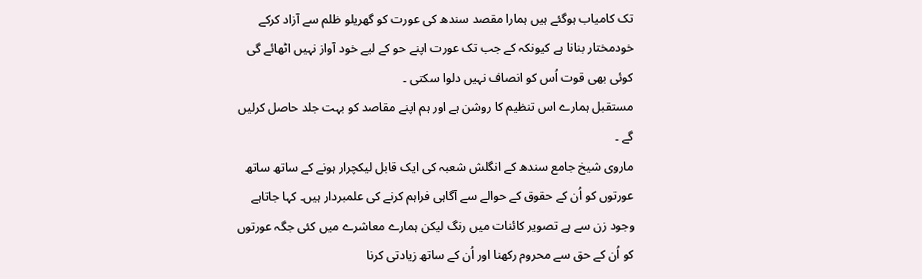تک کامیاب ہوگئے ہیں ہمارا مقصد سندھ کی عورت کو گھریلو ظلم سے آزاد کرکے خودمختار بنانا ہے کیونکہ کے جب تک عورت اپنے حو کے لیے خود آواز نہیں اٹھائے گی کوئی بھی قوت اُس کو انصاف نہیں دلوا سکتی ۔
مستقبل ہمارے اس تنظیم کا روشن ہے اور ہم اپنے مقاصد کو بہت جلد حاصل کرلیں گے ۔
ماروی شیخ جامع سندھ کے انگلش شعبہ کی ایک قابل لیکچرار ہونے کے ساتھ ساتھ عورتوں کو اُن کے حقوق کے حوالے سے آگاہی فراہم کرنے کی علمبردار ہیں۔ کہا جاتاہے وجود زن سے ہے تصویر کائنات میں رنگ لیکن ہمارے معاشرے میں کئی جگہ عورتوں کو اُن کے حق سے محروم رکھنا اور اُن کے ساتھ زیادتی کرنا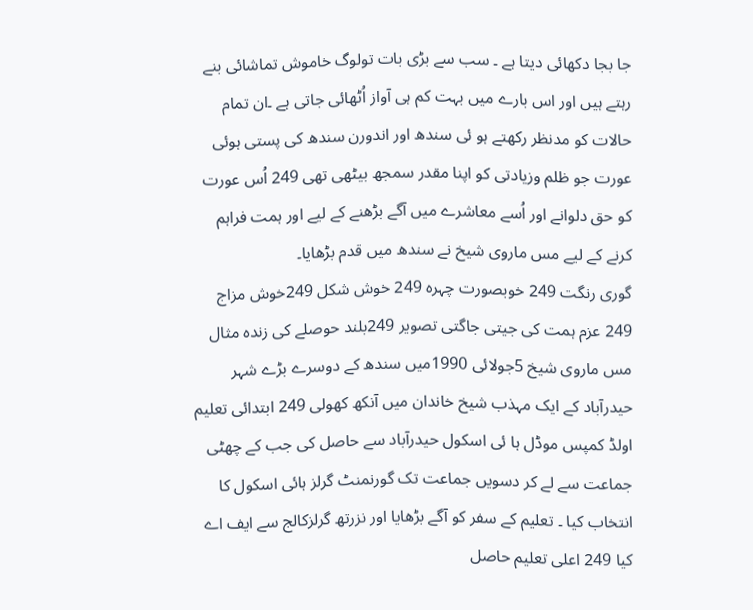جا بجا دکھائی دیتا ہے ۔ سب سے بڑی بات تولوگ خاموش تماشائی بنے رہتے ہیں اور اس بارے میں بہت کم ہی آواز اُٹھائی جاتی ہے ۔ان تمام حالات کو مدنظر رکھتے ہو ئی سندھ اور اندورن سندھ کی پستی ہوئی عورت جو ظلم وزیادتی کو اپنا مقدر سمجھ بیٹھی تھی 249 اُس عورت کو حق دلوانے اور اُسے معاشرے میں آگے بڑھنے کے لیے اور ہمت فراہم کرنے کے لیے مس ماروی شیخ نے سندھ میں قدم بڑھایا۔
گوری رنگت 249 خوبصورت چہرہ 249 خوش شکل 249خوش مزاج 249 عزم ہمت کی جیتی جاگتی تصویر 249بلند حوصلے کی زندہ مثال مس ماروی شیخ 5جولائی 1990میں سندھ کے دوسرے بڑے شہر حیدرآباد کے ایک مہذب شیخ خاندان میں آنکھ کھولی 249 ابتدائی تعلیم اولڈ کمپس موڈل ہا ئی اسکول حیدرآباد سے حاصل کی جب کے چھٹی جماعت سے لے کر دسویں جماعت تک گورنمنٹ گرلز ہائی اسکول کا انتخاب کیا ۔ تعلیم کے سفر کو آگے بڑھایا اور نزرتھ گرلزکالج سے ایف اے کیا 249 اعلی تعلیم حاصل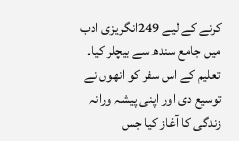کرنے کے لیے 249انگریزی ادب میں جامع سندھ سے بیچلر کیا۔
تعلیم کے اس سفر کو انھوں نے توسیع دی اور اپنی پیشہ ورانہ زندگی کا آغاز کیا جس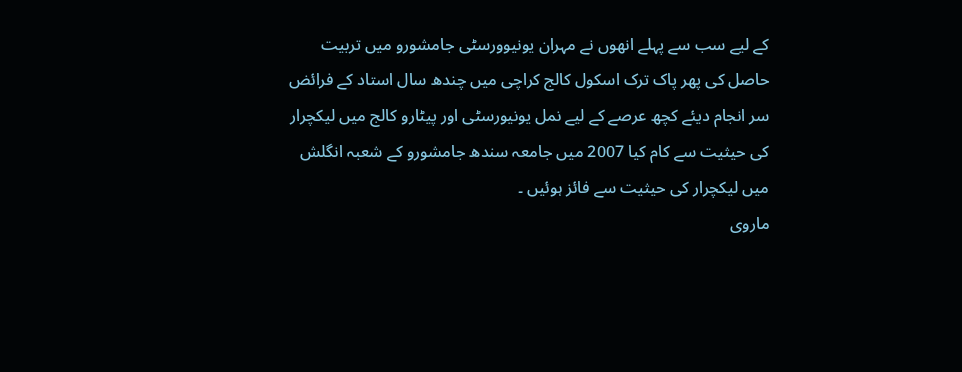کے لیے سب سے پہلے انھوں نے مہران یونیوورسٹی جامشورو میں تربیت حاصل کی پھر پاک ترک اسکول کالج کراچی میں چندھ سال استاد کے فرائض سر انجام دیئے کچھ عرصے کے لیے نمل یونیورسٹی اور پیٹارو کالج میں لیکچرار کی حیثیت سے کام کیا 2007 میں جامعہ سندھ جامشورو کے شعبہ انگلش میں لیکچرار کی حیثیت سے فائز ہوئیں ۔
ماروی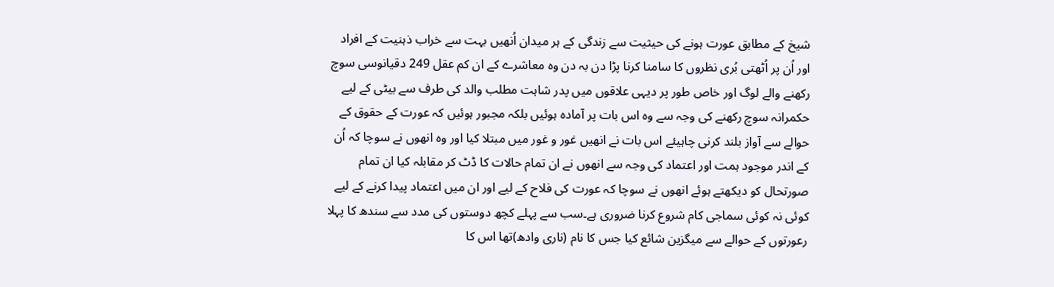شیخ کے مطابق عورت ہونے کی حیثیت سے زندگی کے ہر میدان اُنھیں بہت سے خراب ذہنیت کے افراد اور اُن پر اُٹھتی بُری نظروں کا سامنا کرنا پڑا دن بہ دن وہ معاشرے کے ان کم عقل 249 دقیانوسی سوچ رکھنے والے لوگ اور خاص طور پر دیہی علاقوں میں پدر شاہت مطلب والد کی طرف سے بیٹی کے لیے حکمرانہ سوچ رکھنے کی وجہ سے وہ اس بات پر آمادہ ہوئیں بلکہ مجبور ہوئیں کہ عورت کے حقوق کے حوالے سے آواز بلند کرنی چاہیئے اس بات نے انھیں غور و غور میں مبتلا کیا اور وہ انھوں نے سوچا کہ اُن کے اندر موجود ہمت اور اعتماد کی وجہ سے انھوں نے ان تمام حالات کا ڈٹ کر مقابلہ کیا ان تمام صورتحال کو دیکھتے ہوئے انھوں نے سوچا کہ عورت کی فلاح کے لیے اور ان میں اعتماد پیدا کرنے کے لیے کوئی نہ کوئی سماجی کام شروع کرنا ضروری ہے۔سب سے پہلے کچھ دوستوں کی مدد سے سندھ کا پہلا رعورتوں کے حوالے سے میگزین شائع کیا جس کا نام (ناری وادھ)تھا اس کا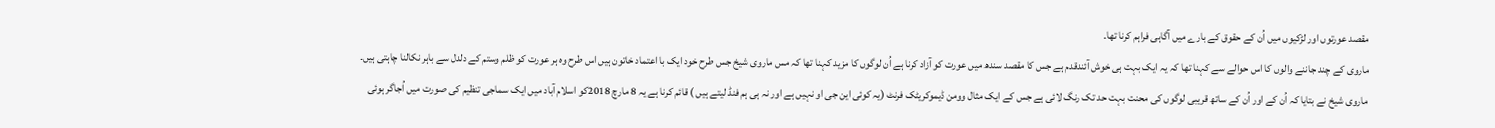مقصد عورتوں اور لڑکیوں میں اُن کے حقوق کے بارے میں آگاہی فراہم کرنا تھا۔
ماروی کے چند جاننے والوں کا اس حوالے سے کہنا تھا کہ یہ ایک بہت ہی خوش آئندقدم ہے جس کا مقصد سندھ میں عورت کو آزاد کرنا ہے اُن لوگوں کا مزید کہنا تھا کہ مس ماروی شیخ جس طرح خود ایک با اعتماد خاتون ہیں اس طرح وہ ہر عورت کو ظلم وستم کے دلدل سے باہر نکالنا چاہتی ہیں۔
ماروی شیخ نے بتایا کہ اُن کے اور اُن کے ساتھ قریبی لوگوں کی محنت بہت حد تک رنگ لائی ہے جس کے ایک مثال وومن ڈیموکریٹک فرنٹ (یہ کوئی این جی او نہیں ہے اور نہ ہی ہم فنڈ لیتے ہیں ) قائم کرنا ہے یہ 8 مارچ 2018کو اسلام آباد میں ایک سماجی تنظیم کی صورت میں اُجاگر ہوئی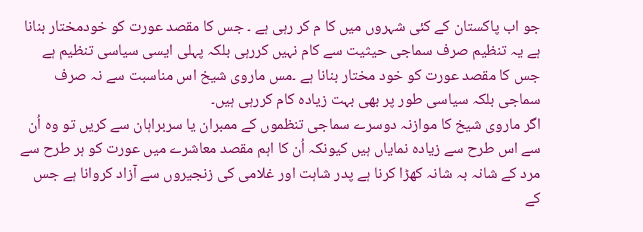جو اب پاکستان کے کئی شہروں میں کا م کر رہی ہے ۔ جس کا مقصد عورت کو خودمختار بنانا ہے یہ تنظیم صرف سماجی حیثیت سے کام نہیں کررہی بلکہ پہلی ایسی سیاسی تنظیم ہے جس کا مقصد عورت کو خود مختار بنانا ہے ۔مس ماروی شیخ اس مناسبت سے نہ صرف سماجی بلکہ سیاسی طور پر بھی بہت زیادہ کام کررہی ہیں۔
اگر ماروی شیخ کا موازنہ دوسرے سماجی تنظموں کے ممبران یا سربراہان سے کریں تو وہ اُن سے اس طرح سے زیادہ نمایاں ہیں کیونکہ اُن کا اہم مقصد معاشرے میں عورت کو ہر طرح سے مرد کے شانہ بہ شانہ کھڑا کرنا ہے پدر شاہت اور غلامی کی زنجیروں سے آزاد کروانا ہے جس کے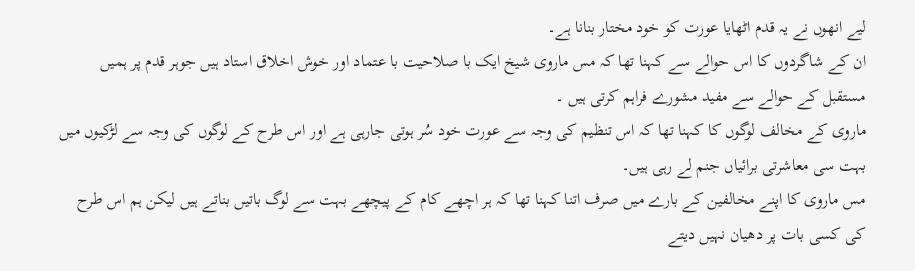لیے انھوں نے یہ قدم اٹھایا عورت کو خود مختار بنانا ہے۔
ان کے شاگردوں کا اس حوالے سے کہنا تھا کہ مس ماروی شیخ ایک با صلاحیت با عتماد اور خوش اخلاق استاد ہیں جوہر قدم پر ہمیں مستقبل کے حوالے سے مفید مشورے فراہم کرتی ہیں ۔
ماروی کے مخالف لوگوں کا کہنا تھا کہ اس تنظیم کی وجہ سے عورت خود سُر ہوتی جارہی ہے اور اس طرح کے لوگوں کی وجہ سے لڑکیوں میں بہت سی معاشرتی برائیاں جنم لے رہی ہیں۔
مس ماروی کا اپنے مخالفین کے بارے میں صرف اتنا کہنا تھا کہ ہر اچھے کام کے پیچھے بہت سے لوگ باتیں بناتے ہیں لیکن ہم اس طرح کی کسی بات پر دھیان نہیں دیتے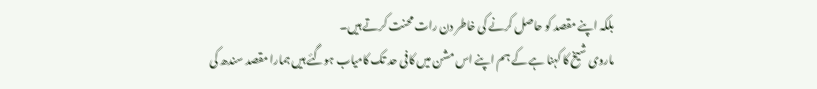بلکہ اپنے مقصد کو حاصل کرنے کی خاطر دن رات محنت کرتے ہیں۔
ماروی شیخ کا کہنا ہے کے ہم اپنے اس مشن میں کافی حد تک کامیاب ہوگئے ہیں ہمارا مقصد سندھ کی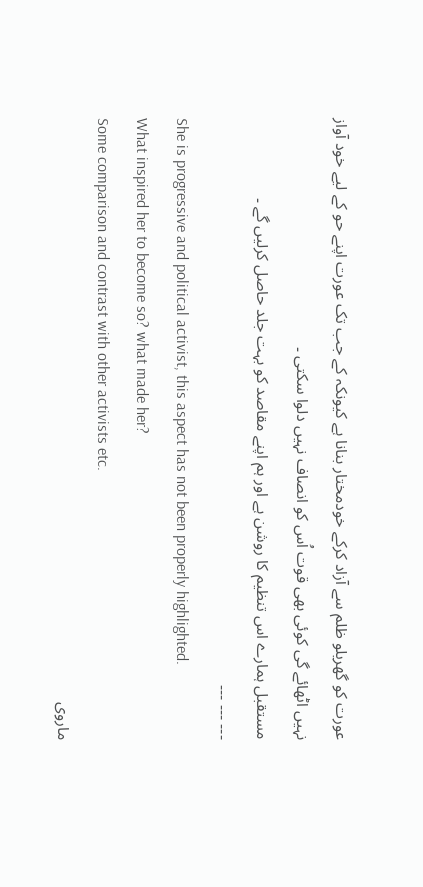عورت کو گھریلو ظلم سے آزاد کرکے خودمختار بنانا ہے کیونکہ کے جب تک عورت اپنے حو کے لیے خود آواز نہیں اٹھائے گی کوئی بھی قوت اُس کو انصاف نہیں دلوا سکتی ۔
مستقبل ہمارے اس تنظیم کا روشن ہے اور ہم اپنے مقاصد کو بہت جلد حاصل کرلیں گے ۔
--- --- ---
She is progressive and political activist, this aspect has not been properly highlighted.
What inspired her to become so? what made her?
Some comparison and contrast with other activists etc.
ماروی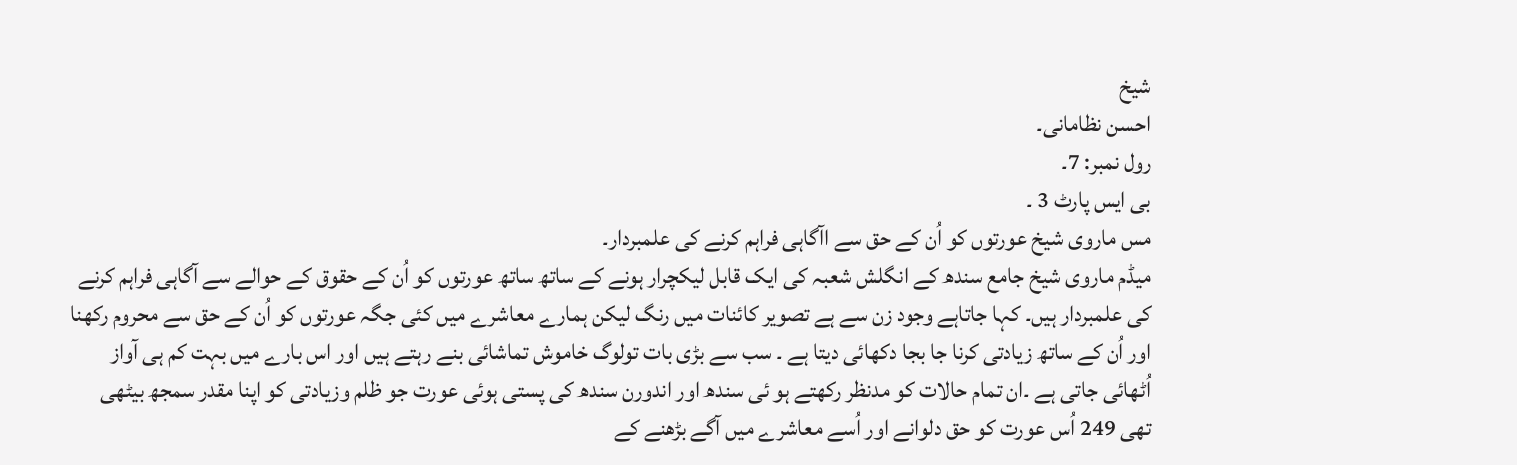شیخ
احسن نظامانی۔
رول نمبر: 7۔
بی ایس پارٹ 3 ۔
مس ماروی شیخ عورتوں کو اُن کے حق سے اآگاہی فراہم کرنے کی علمبردار۔
میڈم ماروی شیخ جامع سندھ کے انگلش شعبہ کی ایک قابل لیکچرار ہونے کے ساتھ ساتھ عورتوں کو اُن کے حقوق کے حوالے سے آگاہی فراہم کرنے کی علمبردار ہیں۔ کہا جاتاہے وجود زن سے ہے تصویر کائنات میں رنگ لیکن ہمارے معاشرے میں کئی جگہ عورتوں کو اُن کے حق سے محروم رکھنا اور اُن کے ساتھ زیادتی کرنا جا بجا دکھائی دیتا ہے ۔ سب سے بڑی بات تولوگ خاموش تماشائی بنے رہتے ہیں اور اس بارے میں بہت کم ہی آواز اُٹھائی جاتی ہے ۔ان تمام حالات کو مدنظر رکھتے ہو ئی سندھ اور اندورن سندھ کی پستی ہوئی عورت جو ظلم وزیادتی کو اپنا مقدر سمجھ بیٹھی تھی 249 اُس عورت کو حق دلوانے اور اُسے معاشرے میں آگے بڑھنے کے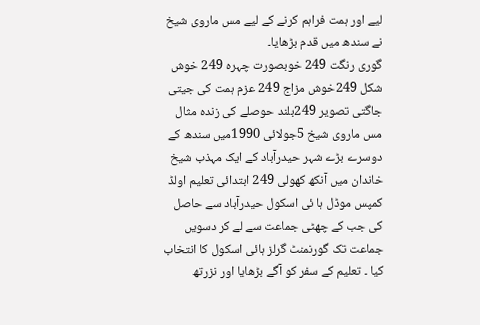لیے اور ہمت فراہم کرنے کے لیے مس ماروی شیخ نے سندھ میں قدم بڑھایا۔
گوری رنگت 249 خوبصورت چہرہ 249 خوش شکل 249خوش مزاج 249 عزم ہمت کی جیتی جاگتی تصویر 249بلند حوصلے کی زندہ مثال مس ماروی شیخ 5جولائی 1990میں سندھ کے دوسرے بڑے شہر حیدرآباد کے ایک مہذب شیخ خاندان میں آنکھ کھولی 249 ابتدائی تعلیم اولڈ کمپس موڈل ہا ئی اسکول حیدرآباد سے حاصل کی جب کے چھٹی جماعت سے لے کر دسویں جماعت تک گورنمنٹ گرلز ہائی اسکول کا انتخاب کیا ۔ تعلیم کے سفر کو آگے بڑھایا اور نزرتھ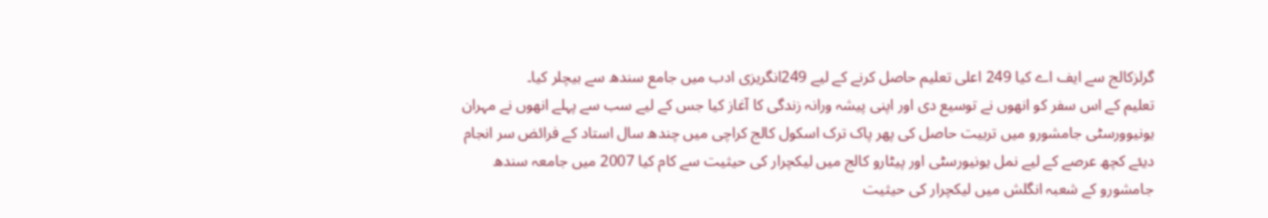گرلزکالج سے ایف اے کیا 249 اعلی تعلیم حاصل کرنے کے لیے 249انگریزی ادب میں جامع سندھ سے بیچلر کیا۔
تعلیم کے اس سفر کو انھوں نے توسیع دی اور اپنی پیشہ ورانہ زندگی کا آغاز کیا جس کے لیے سب سے پہلے انھوں نے مہران یونیوورسٹی جامشورو میں تربیت حاصل کی پھر پاک ترک اسکول کالج کراچی میں چندھ سال استاد کے فرائض سر انجام دیئے کچھ عرصے کے لیے نمل یونیورسٹی اور پیٹارو کالج میں لیکچرار کی حیثیت سے کام کیا 2007 میں جامعہ سندھ جامشورو کے شعبہ انگلش میں لیکچرار کی حیثیت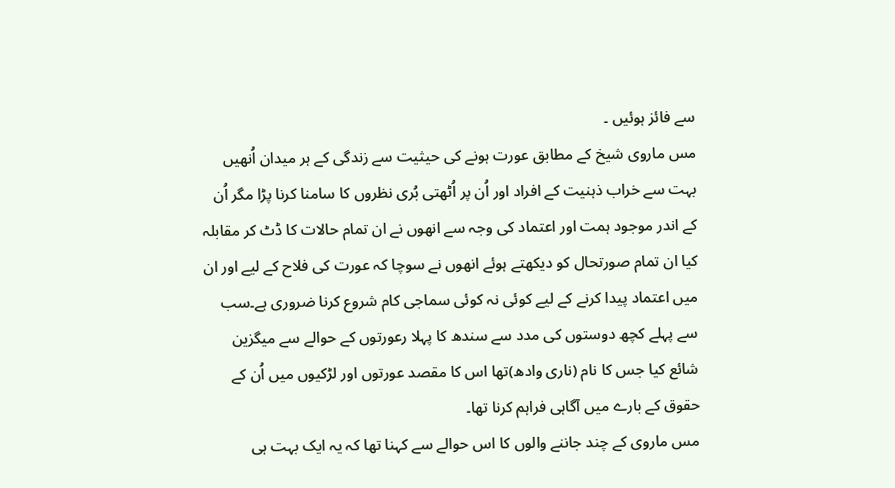سے فائز ہوئیں ۔
مس ماروی شیخ کے مطابق عورت ہونے کی حیثیت سے زندگی کے ہر میدان اُنھیں بہت سے خراب ذہنیت کے افراد اور اُن پر اُٹھتی بُری نظروں کا سامنا کرنا پڑا مگر اُن کے اندر موجود ہمت اور اعتماد کی وجہ سے انھوں نے ان تمام حالات کا ڈٹ کر مقابلہ کیا ان تمام صورتحال کو دیکھتے ہوئے انھوں نے سوچا کہ عورت کی فلاح کے لیے اور ان میں اعتماد پیدا کرنے کے لیے کوئی نہ کوئی سماجی کام شروع کرنا ضروری ہے۔سب سے پہلے کچھ دوستوں کی مدد سے سندھ کا پہلا رعورتوں کے حوالے سے میگزین شائع کیا جس کا نام (ناری وادھ)تھا اس کا مقصد عورتوں اور لڑکیوں میں اُن کے حقوق کے بارے میں آگاہی فراہم کرنا تھا۔
مس ماروی کے چند جاننے والوں کا اس حوالے سے کہنا تھا کہ یہ ایک بہت ہی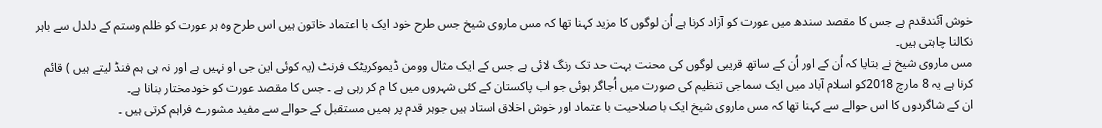خوش آئندقدم ہے جس کا مقصد سندھ میں عورت کو آزاد کرنا ہے اُن لوگوں کا مزید کہنا تھا کہ مس ماروی شیخ جس طرح خود ایک با اعتماد خاتون ہیں اس طرح وہ ہر عورت کو ظلم وستم کے دلدل سے باہر نکالنا چاہتی ہیں۔
مس ماروی شیخ نے بتایا کہ اُن کے اور اُن کے ساتھ قریبی لوگوں کی محنت بہت حد تک رنگ لائی ہے جس کے ایک مثال وومن ڈیموکریٹک فرنٹ (یہ کوئی این جی او نہیں ہے اور نہ ہی ہم فنڈ لیتے ہیں ) قائم کرنا ہے یہ 8 مارچ 2018کو اسلام آباد میں ایک سماجی تنظیم کی صورت میں اُجاگر ہوئی جو اب پاکستان کے کئی شہروں میں کا م کر رہی ہے ۔ جس کا مقصد عورت کو خودمختار بنانا ہے۔
ان کے شاگردوں کا اس حوالے سے کہنا تھا کہ مس ماروی شیخ ایک با صلاحیت با عتماد اور خوش اخلاق استاد ہیں جوہر قدم پر ہمیں مستقبل کے حوالے سے مفید مشورے فراہم کرتی ہیں ۔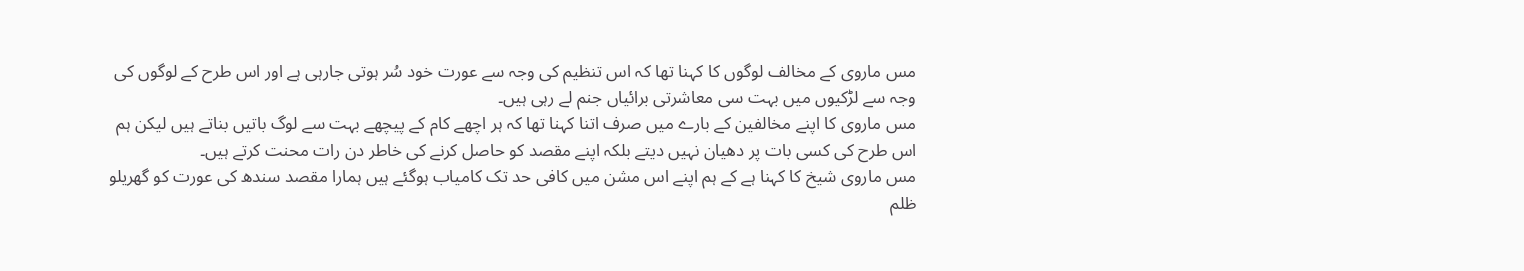مس ماروی کے مخالف لوگوں کا کہنا تھا کہ اس تنظیم کی وجہ سے عورت خود سُر ہوتی جارہی ہے اور اس طرح کے لوگوں کی وجہ سے لڑکیوں میں بہت سی معاشرتی برائیاں جنم لے رہی ہیں۔
مس ماروی کا اپنے مخالفین کے بارے میں صرف اتنا کہنا تھا کہ ہر اچھے کام کے پیچھے بہت سے لوگ باتیں بناتے ہیں لیکن ہم اس طرح کی کسی بات پر دھیان نہیں دیتے بلکہ اپنے مقصد کو حاصل کرنے کی خاطر دن رات محنت کرتے ہیں۔
مس ماروی شیخ کا کہنا ہے کے ہم اپنے اس مشن میں کافی حد تک کامیاب ہوگئے ہیں ہمارا مقصد سندھ کی عورت کو گھریلو ظلم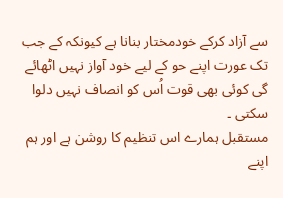سے آزاد کرکے خودمختار بنانا ہے کیونکہ کے جب تک عورت اپنے حو کے لیے خود آواز نہیں اٹھائے گی کوئی بھی قوت اُس کو انصاف نہیں دلوا سکتی ۔
مستقبل ہمارے اس تنظیم کا روشن ہے اور ہم اپنے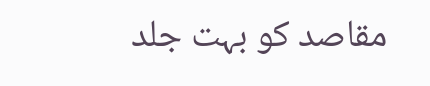مقاصد کو بہت جلد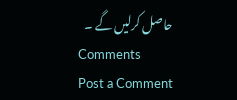حاصل کرلیں گے ۔
Comments
Post a Comment